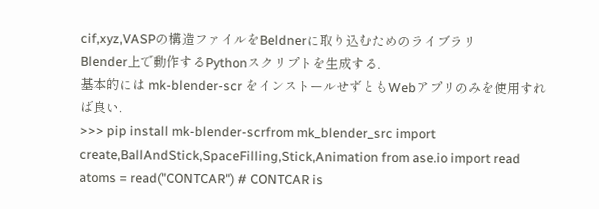cif,xyz,VASPの構造ファイルをBeldnerに取り込むためのライブラリ
Blender上で動作するPythonスクリプトを生成する.
基本的には mk-blender-scr をインストールせずともWebアプリのみを使用すれば良い.
>>> pip install mk-blender-scrfrom mk_blender_src import create,BallAndStick,SpaceFilling,Stick,Animation from ase.io import read atoms = read("CONTCAR") # CONTCAR is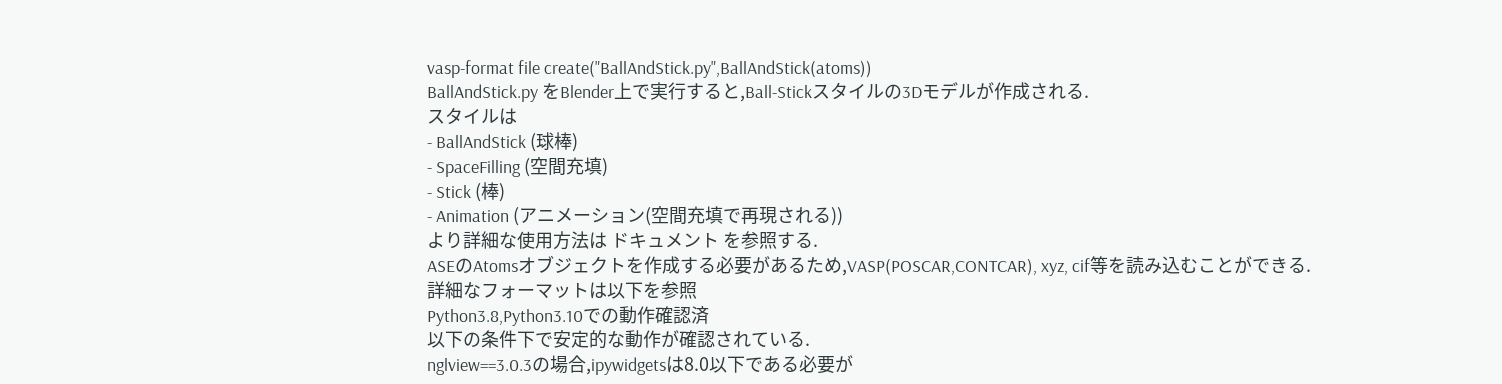vasp-format file create("BallAndStick.py",BallAndStick(atoms))
BallAndStick.py をBlender上で実行すると,Ball-Stickスタイルの3Dモデルが作成される.
スタイルは
- BallAndStick (球棒)
- SpaceFilling (空間充填)
- Stick (棒)
- Animation (アニメーション(空間充填で再現される))
より詳細な使用方法は ドキュメント を参照する.
ASEのAtomsオブジェクトを作成する必要があるため,VASP(POSCAR,CONTCAR), xyz, cif等を読み込むことができる.
詳細なフォーマットは以下を参照
Python3.8,Python3.10での動作確認済
以下の条件下で安定的な動作が確認されている.
nglview==3.0.3の場合,ipywidgetsは8.0以下である必要が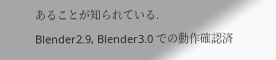あることが知られている.
Blender2.9, Blender3.0 での動作確認済